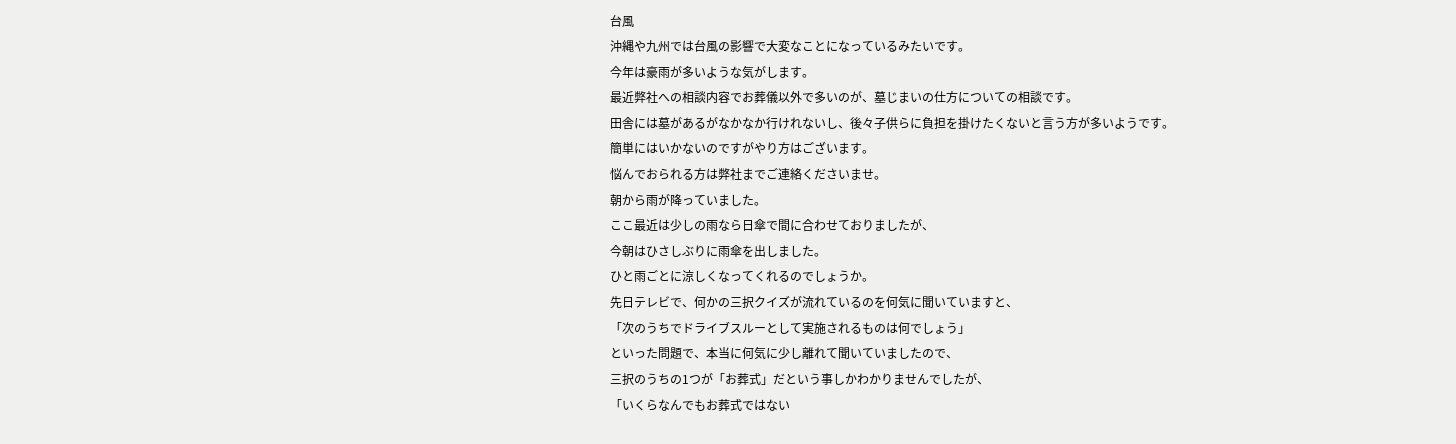台風
沖縄や九州では台風の影響で大変なことになっているみたいです。
今年は豪雨が多いような気がします。
最近弊社への相談内容でお葬儀以外で多いのが、墓じまいの仕方についての相談です。
田舎には墓があるがなかなか行けれないし、後々子供らに負担を掛けたくないと言う方が多いようです。
簡単にはいかないのですがやり方はございます。
悩んでおられる方は弊社までご連絡くださいませ。
朝から雨が降っていました。
ここ最近は少しの雨なら日傘で間に合わせておりましたが、
今朝はひさしぶりに雨傘を出しました。
ひと雨ごとに涼しくなってくれるのでしょうか。
先日テレビで、何かの三択クイズが流れているのを何気に聞いていますと、
「次のうちでドライブスルーとして実施されるものは何でしょう」
といった問題で、本当に何気に少し離れて聞いていましたので、
三択のうちの1つが「お葬式」だという事しかわかりませんでしたが、
「いくらなんでもお葬式ではない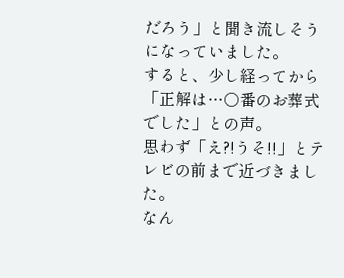だろう」と聞き流しそうになっていました。
すると、少し経ってから
「正解は…○番のお葬式でした」との声。
思わず「え?!うそ!!」とテレビの前まで近づきました。
なん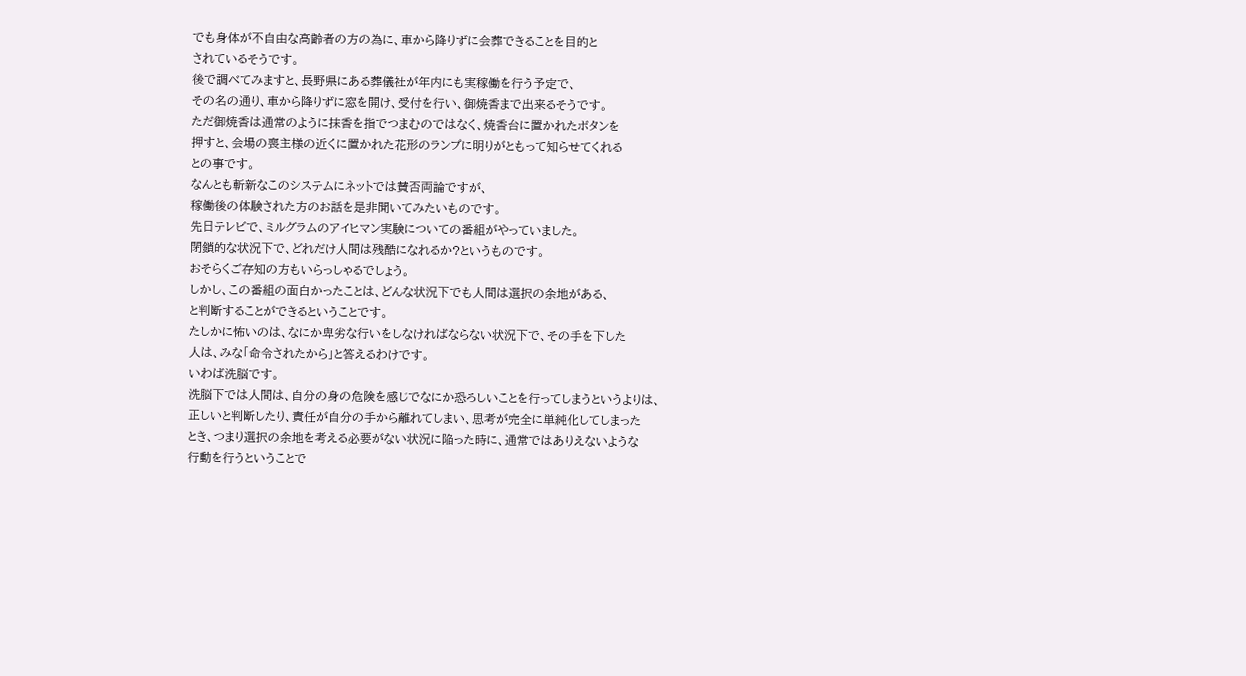でも身体が不自由な高齢者の方の為に、車から降りずに会葬できることを目的と
されているそうです。
後で調べてみますと、長野県にある葬儀社が年内にも実稼働を行う予定で、
その名の通り、車から降りずに窓を開け、受付を行い、御焼香まで出来るそうです。
ただ御焼香は通常のように抹香を指でつまむのではなく、焼香台に置かれたボタンを
押すと、会場の喪主様の近くに置かれた花形のランプに明りがともって知らせてくれる
との事です。
なんとも斬新なこのシステムにネットでは賛否両論ですが、
稼働後の体験された方のお話を是非聞いてみたいものです。
先日テレビで、ミルグラムのアイヒマン実験についての番組がやっていました。
閉鎖的な状況下で、どれだけ人間は残酷になれるか?というものです。
おそらくご存知の方もいらっしゃるでしょう。
しかし、この番組の面白かったことは、どんな状況下でも人間は選択の余地がある、
と判断することができるということです。
たしかに怖いのは、なにか卑劣な行いをしなければならない状況下で、その手を下した
人は、みな「命令されたから」と答えるわけです。
いわば洗脳です。
洗脳下では人間は、自分の身の危険を感じでなにか恐ろしいことを行ってしまうというよりは、
正しいと判断したり、責任が自分の手から離れてしまい、思考が完全に単純化してしまった
とき、つまり選択の余地を考える必要がない状況に陥った時に、通常ではありえないような
行動を行うということで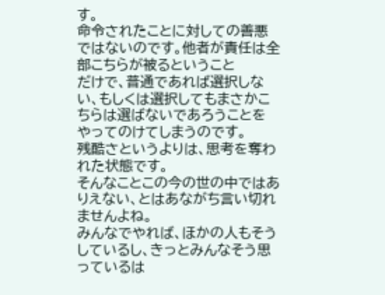す。
命令されたことに対しての善悪ではないのです。他者が責任は全部こちらが被るということ
だけで、普通であれば選択しない、もしくは選択してもまさかこちらは選ばないであろうことを
やってのけてしまうのです。
残酷さというよりは、思考を奪われた状態です。
そんなことこの今の世の中ではありえない、とはあながち言い切れませんよね。
みんなでやれば、ほかの人もそうしているし、きっとみんなそう思っているは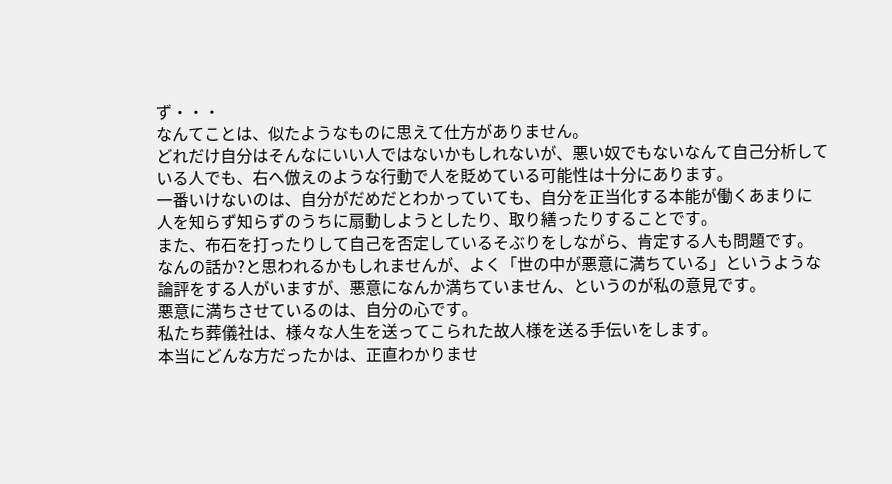ず・・・
なんてことは、似たようなものに思えて仕方がありません。
どれだけ自分はそんなにいい人ではないかもしれないが、悪い奴でもないなんて自己分析して
いる人でも、右へ倣えのような行動で人を貶めている可能性は十分にあります。
一番いけないのは、自分がだめだとわかっていても、自分を正当化する本能が働くあまりに
人を知らず知らずのうちに扇動しようとしたり、取り繕ったりすることです。
また、布石を打ったりして自己を否定しているそぶりをしながら、肯定する人も問題です。
なんの話か?と思われるかもしれませんが、よく「世の中が悪意に満ちている」というような
論評をする人がいますが、悪意になんか満ちていません、というのが私の意見です。
悪意に満ちさせているのは、自分の心です。
私たち葬儀社は、様々な人生を送ってこられた故人様を送る手伝いをします。
本当にどんな方だったかは、正直わかりませ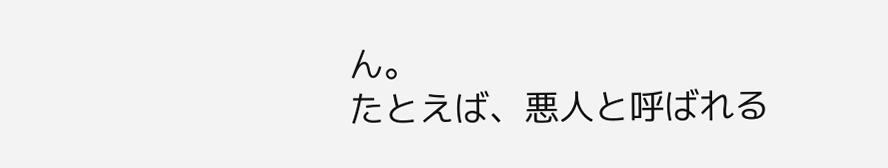ん。
たとえば、悪人と呼ばれる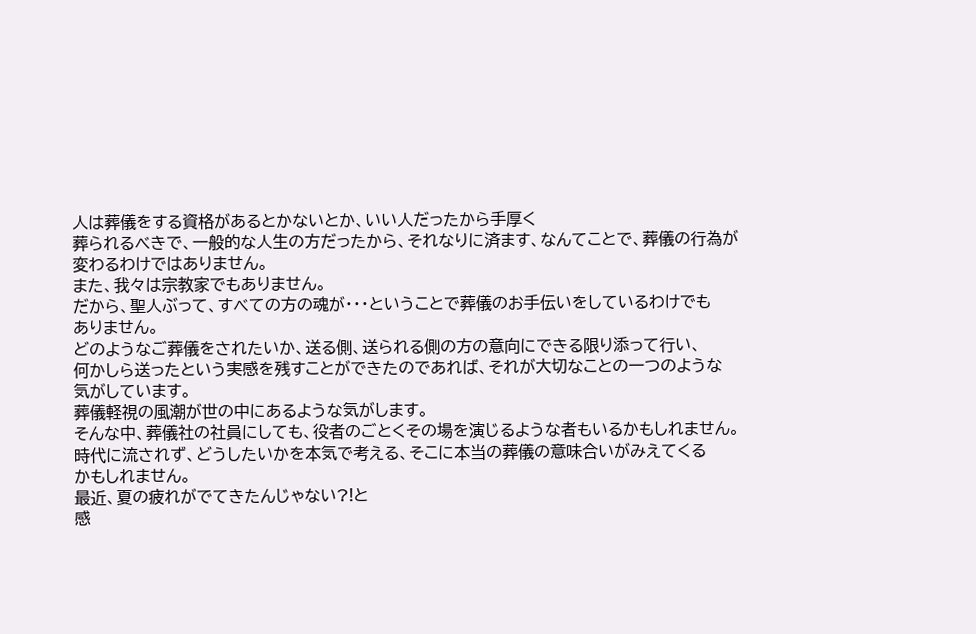人は葬儀をする資格があるとかないとか、いい人だったから手厚く
葬られるべきで、一般的な人生の方だったから、それなりに済ます、なんてことで、葬儀の行為が
変わるわけではありません。
また、我々は宗教家でもありません。
だから、聖人ぶって、すべての方の魂が・・・ということで葬儀のお手伝いをしているわけでも
ありません。
どのようなご葬儀をされたいか、送る側、送られる側の方の意向にできる限り添って行い、
何かしら送ったという実感を残すことができたのであれば、それが大切なことの一つのような
気がしています。
葬儀軽視の風潮が世の中にあるような気がします。
そんな中、葬儀社の社員にしても、役者のごとくその場を演じるような者もいるかもしれません。
時代に流されず、どうしたいかを本気で考える、そこに本当の葬儀の意味合いがみえてくる
かもしれません。
最近、夏の疲れがでてきたんじゃない?!と
感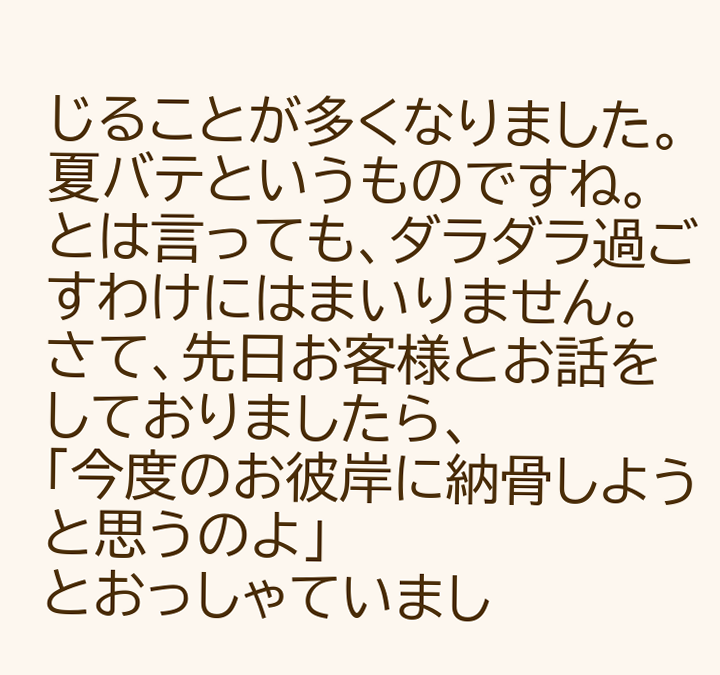じることが多くなりました。
夏バテというものですね。
とは言っても、ダラダラ過ごすわけにはまいりません。
さて、先日お客様とお話をしておりましたら、
「今度のお彼岸に納骨しようと思うのよ」
とおっしゃていまし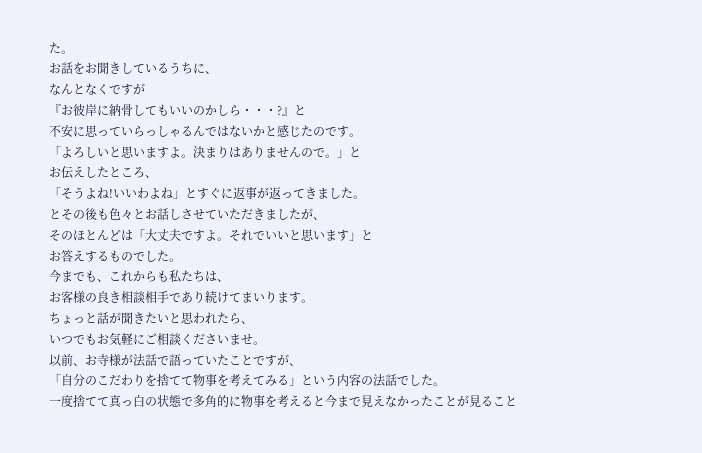た。
お話をお聞きしているうちに、
なんとなくですが
『お彼岸に納骨してもいいのかしら・・・?』と
不安に思っていらっしゃるんではないかと感じたのです。
「よろしいと思いますよ。決まりはありませんので。」と
お伝えしたところ、
「そうよね!いいわよね」とすぐに返事が返ってきました。
とその後も色々とお話しさせていただきましたが、
そのほとんどは「大丈夫ですよ。それでいいと思います」と
お答えするものでした。
今までも、これからも私たちは、
お客様の良き相談相手であり続けてまいります。
ちょっと話が聞きたいと思われたら、
いつでもお気軽にご相談くださいませ。
以前、お寺様が法話で語っていたことですが、
「自分のこだわりを捨てて物事を考えてみる」という内容の法話でした。
一度捨てて真っ白の状態で多角的に物事を考えると今まで見えなかったことが見ること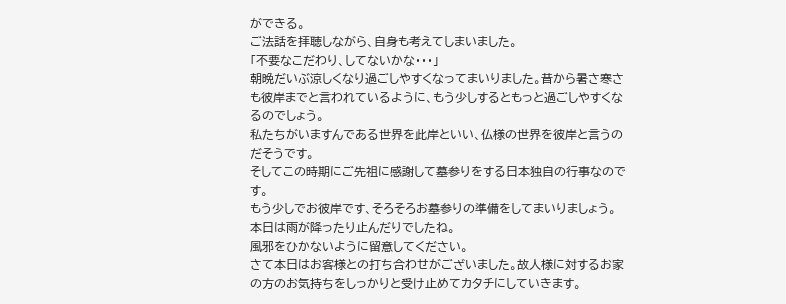ができる。
ご法話を拝聴しながら、自身も考えてしまいました。
「不要なこだわり、してないかな・・・」
朝晩だいぶ涼しくなり過ごしやすくなってまいりました。昔から暑さ寒さも彼岸までと言われているように、もう少しするともっと過ごしやすくなるのでしょう。
私たちがいますんである世界を此岸といい、仏様の世界を彼岸と言うのだそうです。
そしてこの時期にご先祖に感謝して墓参りをする日本独自の行事なのです。
もう少しでお彼岸です、そろそろお墓参りの準備をしてまいりましょう。
本日は雨が降ったり止んだりでしたね。
風邪をひかないように留意してください。
さて本日はお客様との打ち合わせがございました。故人様に対するお家の方のお気持ちをしっかりと受け止めてカタチにしていきます。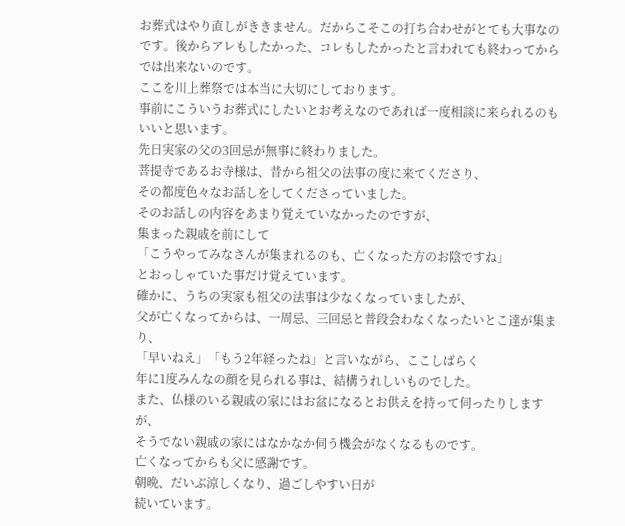お葬式はやり直しがききません。だからこそこの打ち合わせがとても大事なのです。後からアレもしたかった、コレもしたかったと言われても終わってからでは出来ないのです。
ここを川上葬祭では本当に大切にしております。
事前にこういうお葬式にしたいとお考えなのであれば一度相談に来られるのもいいと思います。
先日実家の父の3回忌が無事に終わりました。
菩提寺であるお寺様は、昔から祖父の法事の度に来てくださり、
その都度色々なお話しをしてくださっていました。
そのお話しの内容をあまり覚えていなかったのですが、
集まった親戚を前にして
「こうやってみなさんが集まれるのも、亡くなった方のお陰ですね」
とおっしゃていた事だけ覚えています。
確かに、うちの実家も祖父の法事は少なくなっていましたが、
父が亡くなってからは、一周忌、三回忌と普段会わなくなったいとこ達が集まり、
「早いねえ」「もう2年経ったね」と言いながら、ここしばらく
年に1度みんなの顔を見られる事は、結構うれしいものでした。
また、仏様のいる親戚の家にはお盆になるとお供えを持って伺ったりしますが、
そうでない親戚の家にはなかなか伺う機会がなくなるものです。
亡くなってからも父に感謝です。
朝晩、だいぶ涼しくなり、過ごしやすい日が
続いています。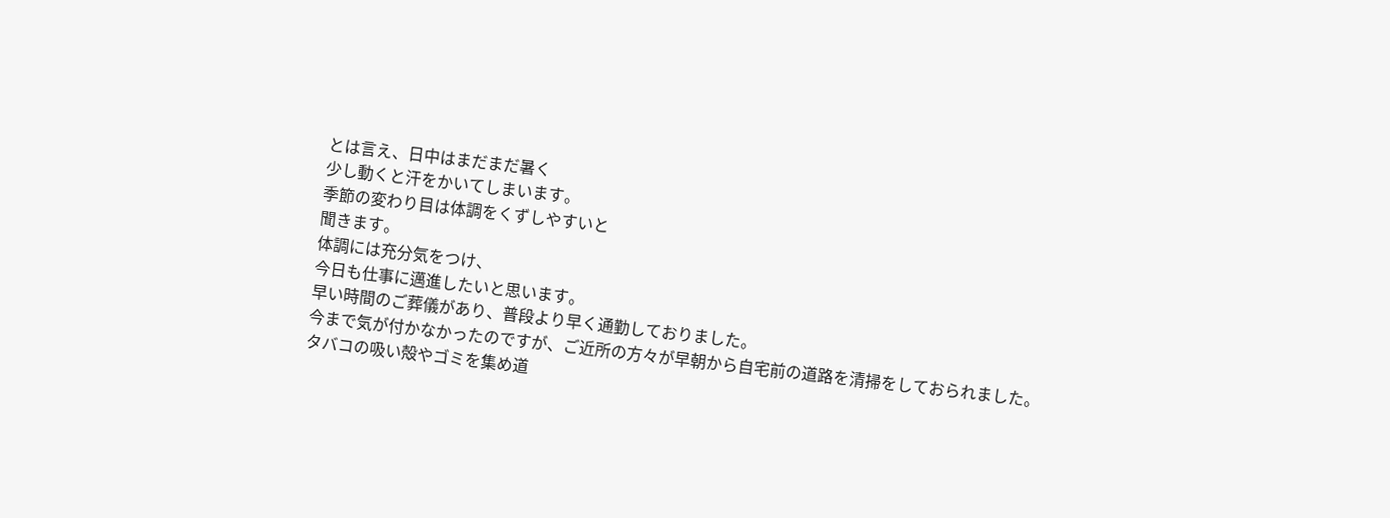とは言え、日中はまだまだ暑く
少し動くと汗をかいてしまいます。
季節の変わり目は体調をくずしやすいと
聞きます。
体調には充分気をつけ、
今日も仕事に邁進したいと思います。
早い時間のご葬儀があり、普段より早く通勤しておりました。
今まで気が付かなかったのですが、ご近所の方々が早朝から自宅前の道路を清掃をしておられました。
タバコの吸い殻やゴミを集め道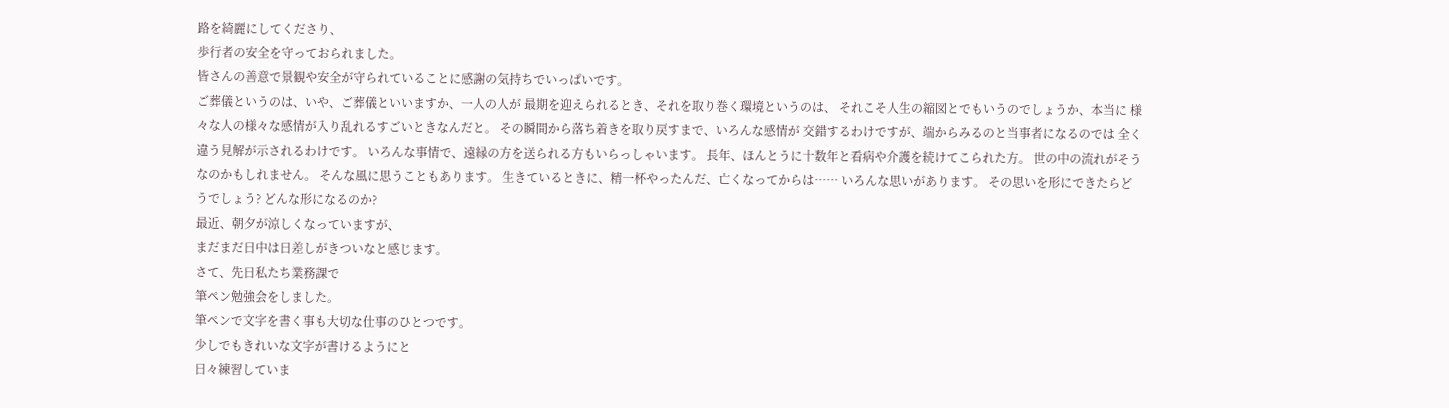路を綺麗にしてくださり、
歩行者の安全を守っておられました。
皆さんの善意で景観や安全が守られていることに感謝の気持ちでいっぱいです。
ご葬儀というのは、いや、ご葬儀といいますか、一人の人が 最期を迎えられるとき、それを取り巻く環境というのは、 それこそ人生の縮図とでもいうのでしょうか、本当に 様々な人の様々な感情が入り乱れるすごいときなんだと。 その瞬間から落ち着きを取り戻すまで、いろんな感情が 交錯するわけですが、端からみるのと当事者になるのでは 全く違う見解が示されるわけです。 いろんな事情で、遠縁の方を送られる方もいらっしゃいます。 長年、ほんとうに十数年と看病や介護を続けてこられた方。 世の中の流れがそうなのかもしれません。 そんな風に思うこともあります。 生きているときに、精一杯やったんだ、亡くなってからは…… いろんな思いがあります。 その思いを形にできたらどうでしょう? どんな形になるのか?
最近、朝夕が涼しくなっていますが、
まだまだ日中は日差しがきついなと感じます。
さて、先日私たち業務課で
筆ペン勉強会をしました。
筆ペンで文字を書く事も大切な仕事のひとつです。
少しでもきれいな文字が書けるようにと
日々練習していま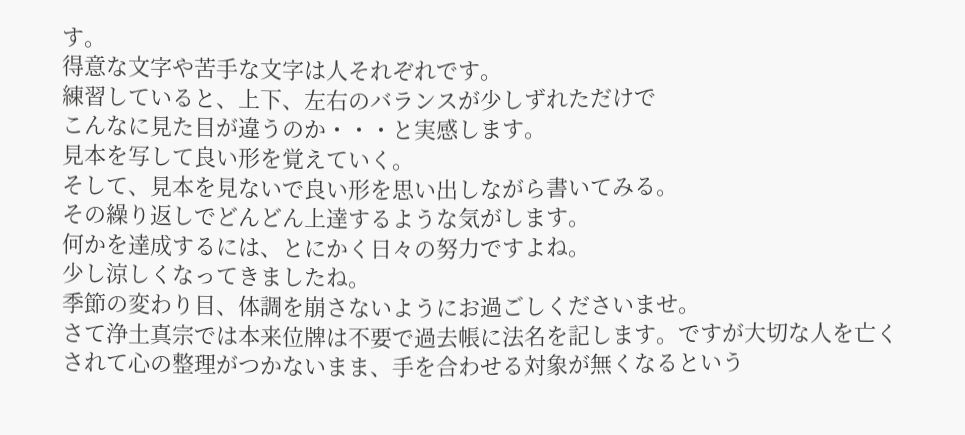す。
得意な文字や苦手な文字は人それぞれです。
練習していると、上下、左右のバランスが少しずれただけで
こんなに見た目が違うのか・・・と実感します。
見本を写して良い形を覚えていく。
そして、見本を見ないで良い形を思い出しながら書いてみる。
その繰り返しでどんどん上達するような気がします。
何かを達成するには、とにかく日々の努力ですよね。
少し涼しくなってきましたね。
季節の変わり目、体調を崩さないようにお過ごしくださいませ。
さて浄土真宗では本来位牌は不要で過去帳に法名を記します。ですが大切な人を亡くされて心の整理がつかないまま、手を合わせる対象が無くなるという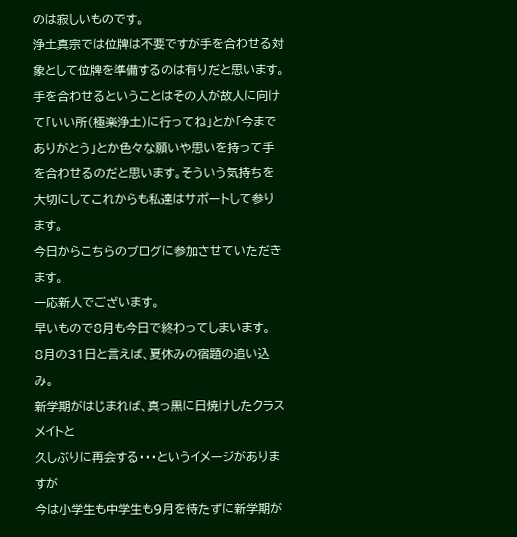のは寂しいものです。
浄土真宗では位牌は不要ですが手を合わせる対象として位牌を準備するのは有りだと思います。
手を合わせるということはその人が故人に向けて「いい所(極楽浄土)に行ってね」とか「今までありがとう」とか色々な願いや思いを持って手を合わせるのだと思います。そういう気持ちを大切にしてこれからも私達はサポートして参ります。
今日からこちらのブログに参加させていただきます。
一応新人でございます。
早いもので8月も今日で終わってしまいます。
8月の31日と言えば、夏休みの宿題の追い込み。
新学期がはじまれば、真っ黒に日焼けしたクラスメイトと
久しぶりに再会する・・・というイメージがありますが
今は小学生も中学生も9月を待たずに新学期が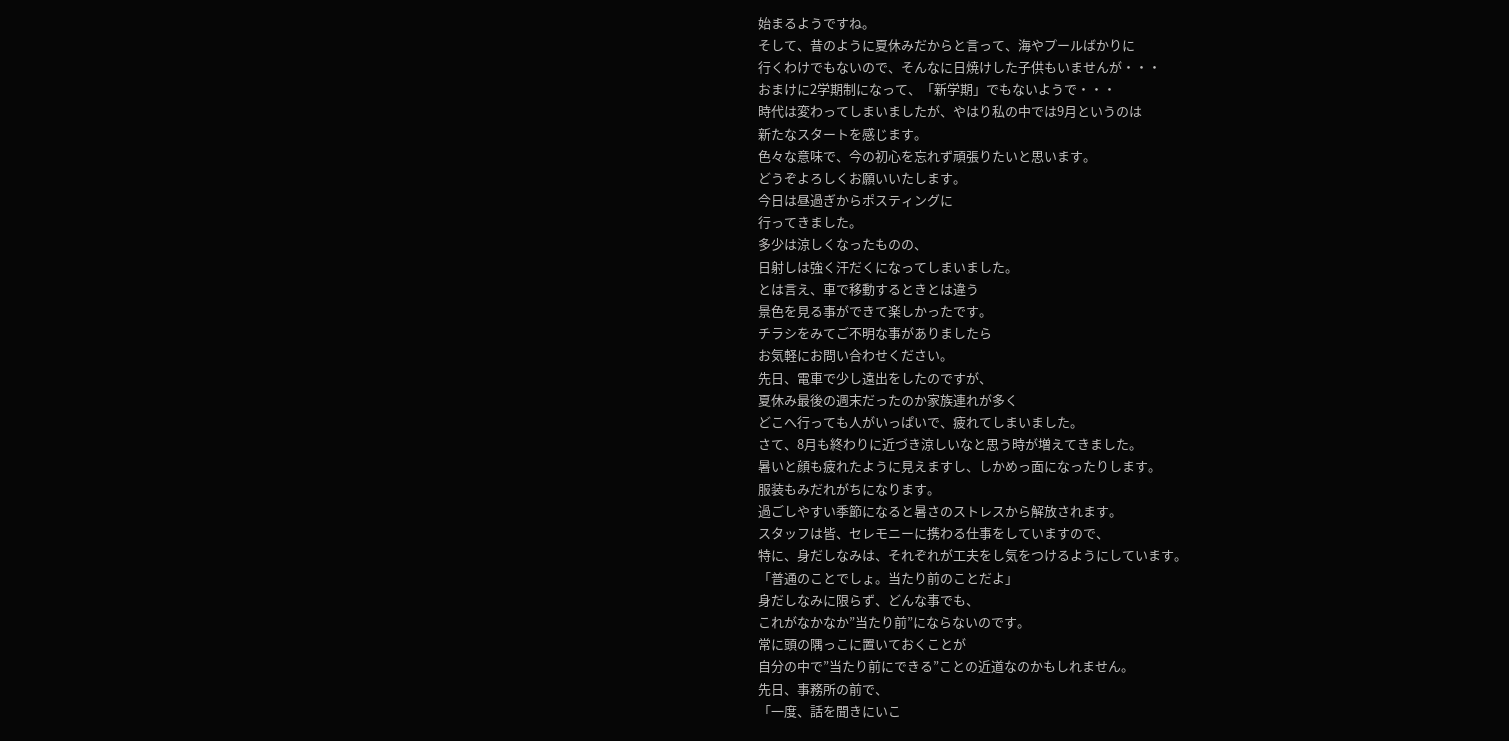始まるようですね。
そして、昔のように夏休みだからと言って、海やプールばかりに
行くわけでもないので、そんなに日焼けした子供もいませんが・・・
おまけに2学期制になって、「新学期」でもないようで・・・
時代は変わってしまいましたが、やはり私の中では9月というのは
新たなスタートを感じます。
色々な意味で、今の初心を忘れず頑張りたいと思います。
どうぞよろしくお願いいたします。
今日は昼過ぎからポスティングに
行ってきました。
多少は涼しくなったものの、
日射しは強く汗だくになってしまいました。
とは言え、車で移動するときとは違う
景色を見る事ができて楽しかったです。
チラシをみてご不明な事がありましたら
お気軽にお問い合わせください。
先日、電車で少し遠出をしたのですが、
夏休み最後の週末だったのか家族連れが多く
どこへ行っても人がいっぱいで、疲れてしまいました。
さて、8月も終わりに近づき涼しいなと思う時が増えてきました。
暑いと顔も疲れたように見えますし、しかめっ面になったりします。
服装もみだれがちになります。
過ごしやすい季節になると暑さのストレスから解放されます。
スタッフは皆、セレモニーに携わる仕事をしていますので、
特に、身だしなみは、それぞれが工夫をし気をつけるようにしています。
「普通のことでしょ。当たり前のことだよ」
身だしなみに限らず、どんな事でも、
これがなかなか”当たり前”にならないのです。
常に頭の隅っこに置いておくことが
自分の中で”当たり前にできる”ことの近道なのかもしれません。
先日、事務所の前で、
「一度、話を聞きにいこ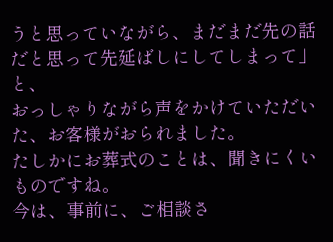うと思っていながら、まだまだ先の話だと思って先延ばしにしてしまって」と、
おっしゃりながら声をかけていただいた、お客様がおられました。
たしかにお葬式のことは、聞きにくいものですね。
今は、事前に、ご相談さ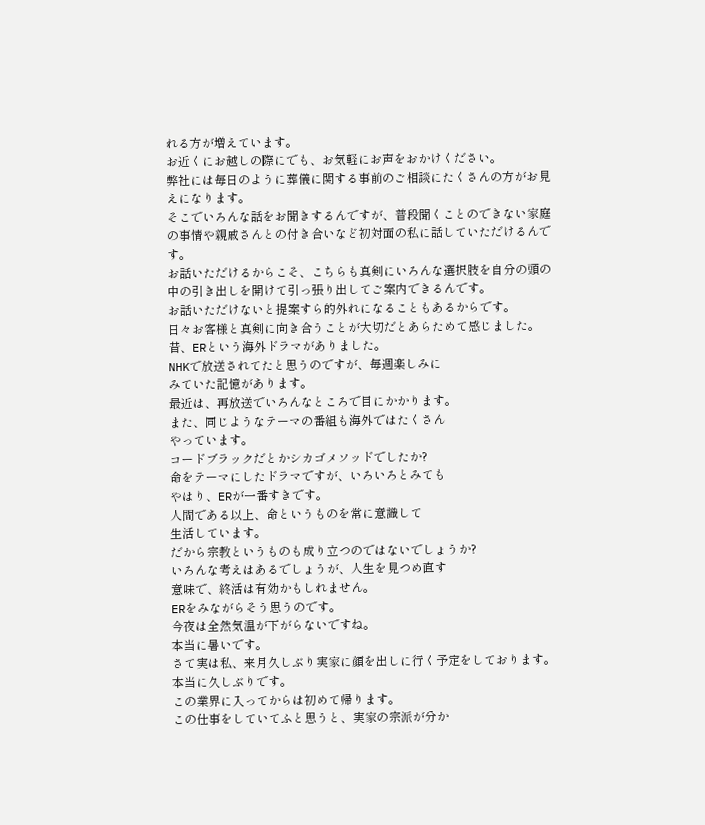れる方が増えています。
お近くにお越しの際にでも、お気軽にお声をおかけください。
弊社には毎日のように葬儀に関する事前のご相談にたくさんの方がお見えになります。
そこでいろんな話をお聞きするんですが、普段聞くことのできない家庭の事情や親戚さんとの付き合いなど初対面の私に話していただけるんです。
お話いただけるからこそ、こちらも真剣にいろんな選択肢を自分の頭の中の引き出しを開けて引っ張り出してご案内できるんです。
お話いただけないと提案すら的外れになることもあるからです。
日々お客様と真剣に向き合うことが大切だとあらためて感じました。
昔、ERという海外ドラマがありました。
NHKで放送されてたと思うのですが、毎週楽しみに
みていた記憶があります。
最近は、再放送でいろんなところで目にかかります。
また、同じようなテーマの番組も海外ではたくさん
やっています。
コードブラックだとかシカゴメソッドでしたか?
命をテーマにしたドラマですが、いろいろとみても
やはり、ERが一番すきです。
人間である以上、命というものを常に意識して
生活しています。
だから宗教というものも成り立つのではないでしょうか?
いろんな考えはあるでしょうが、人生を見つめ直す
意味で、終活は有効かもしれません。
ERをみながらそう思うのです。
今夜は全然気温が下がらないですね。
本当に暑いです。
さて実は私、来月久しぶり実家に顔を出しに行く予定をしております。
本当に久しぶりです。
この業界に入ってからは初めて帰ります。
この仕事をしていてふと思うと、実家の宗派が分か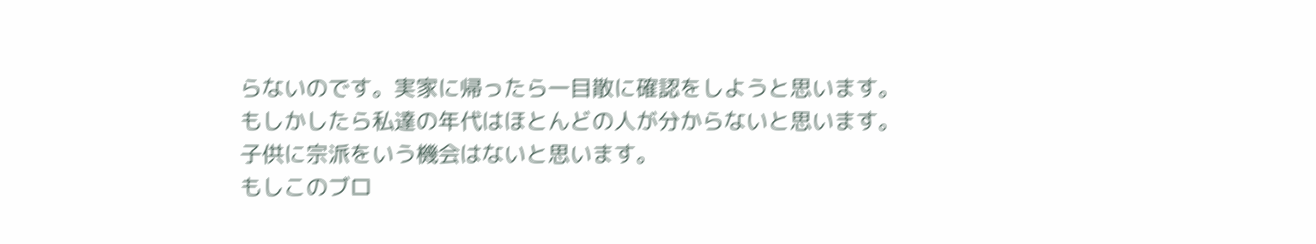らないのです。実家に帰ったら一目散に確認をしようと思います。
もしかしたら私達の年代はほとんどの人が分からないと思います。
子供に宗派をいう機会はないと思います。
もしこのブロ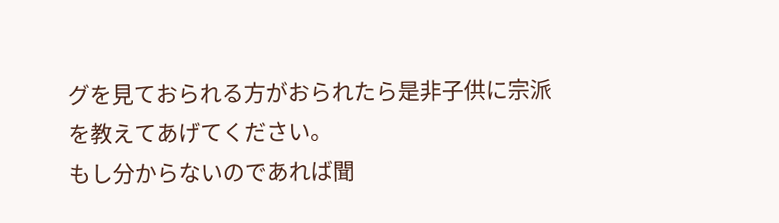グを見ておられる方がおられたら是非子供に宗派を教えてあげてください。
もし分からないのであれば聞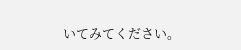いてみてください。